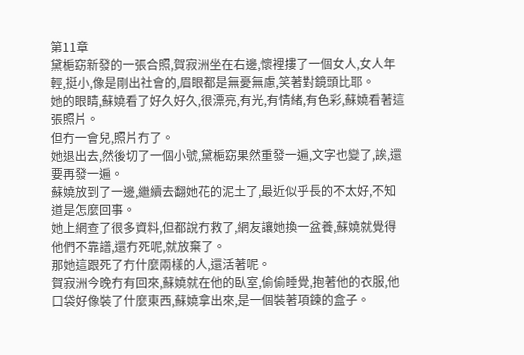第11章
黛梔窈新發的一張合照,賀寂洲坐在右邊,懷裡摟了一個女人,女人年輕,挺小,像是剛出社會的,眉眼都是無憂無慮,笑著對鏡頭比耶。
她的眼睛,蘇嬈看了好久好久,很漂亮,有光,有情緒,有色彩,蘇嬈看著這張照片。
但冇一會兒,照片冇了。
她退出去,然後切了一個小號,黛梔窈果然重發一遍,文字也變了,誒,還要再發一遍。
蘇嬈放到了一邊,繼續去翻她花的泥土了,最近似乎長的不太好,不知道是怎麼回事。
她上網查了很多資料,但都說冇救了,網友讓她換一盆養,蘇嬈就覺得他們不靠譜,還冇死呢,就放棄了。
那她這跟死了冇什麼兩樣的人,還活著呢。
賀寂洲今晚冇有回來,蘇嬈就在他的臥室,偷偷睡覺,抱著他的衣服,他口袋好像裝了什麼東西,蘇嬈拿出來,是一個裝著項鍊的盒子。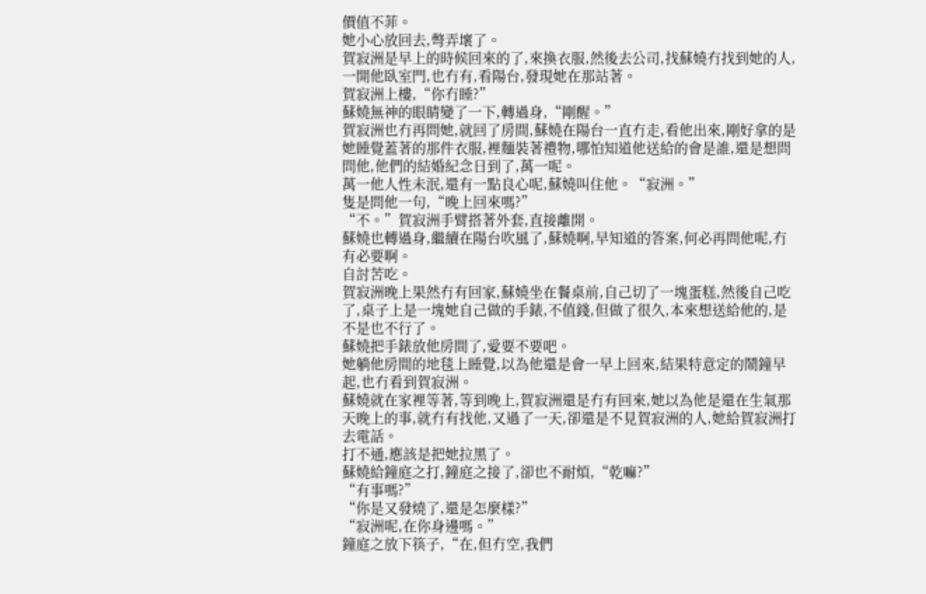價值不菲。
她小心放回去,彆弄壞了。
賀寂洲是早上的時候回來的了,來換衣服,然後去公司,找蘇嬈冇找到她的人,一開他臥室門,也冇有,看陽台,發現她在那站著。
賀寂洲上樓,“你冇睡?”
蘇嬈無神的眼睛變了一下,轉過身,“剛醒。”
賀寂洲也冇再問她,就回了房間,蘇嬈在陽台一直冇走,看他出來,剛好拿的是她睡覺蓋著的那件衣服,裡麵裝著禮物,哪怕知道他送給的會是誰,還是想問問他,他們的結婚紀念日到了,萬一呢。
萬一他人性未泯,還有一點良心呢,蘇嬈叫住他。“寂洲。”
隻是問他一句,“晚上回來嗎?”
“不。”賀寂洲手臂搭著外套,直接離開。
蘇嬈也轉過身,繼續在陽台吹風了,蘇嬈啊,早知道的答案,何必再問他呢,冇有必要啊。
自討苦吃。
賀寂洲晚上果然冇有回家,蘇嬈坐在餐桌前,自己切了一塊蛋糕,然後自己吃了,桌子上是一塊她自己做的手錶,不值錢,但做了很久,本來想送給他的,是不是也不行了。
蘇嬈把手錶放他房間了,愛要不要吧。
她躺他房間的地毯上睡覺,以為他還是會一早上回來,結果特意定的鬧鐘早起,也冇看到賀寂洲。
蘇嬈就在家裡等著,等到晚上,賀寂洲還是冇有回來,她以為他是還在生氣那天晚上的事,就冇有找他,又過了一天,卻還是不見賀寂洲的人,她給賀寂洲打去電話。
打不通,應該是把她拉黑了。
蘇嬈給鐘庭之打,鐘庭之接了,卻也不耐煩,“乾嘛?”
“有事嗎?”
“你是又發燒了,還是怎麼樣?”
“寂洲呢,在你身邊嗎。”
鐘庭之放下筷子,“在,但冇空,我們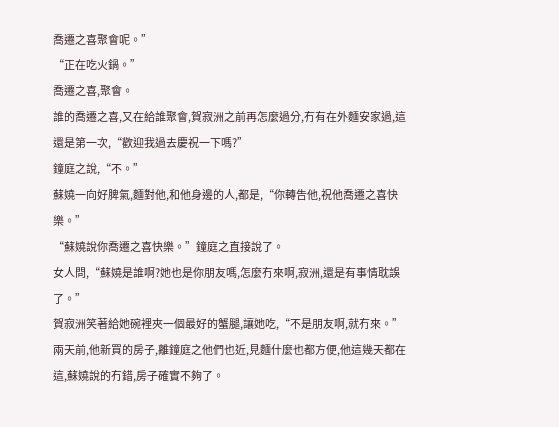喬遷之喜聚會呢。”
“正在吃火鍋。”
喬遷之喜,聚會。
誰的喬遷之喜,又在給誰聚會,賀寂洲之前再怎麼過分,冇有在外麵安家過,這還是第一次,“歡迎我過去慶祝一下嗎?”
鐘庭之說,“不。”
蘇嬈一向好脾氣,麵對他,和他身邊的人,都是,“你轉告他,祝他喬遷之喜快樂。”
“蘇嬈說你喬遷之喜快樂。”鐘庭之直接說了。
女人問,“蘇嬈是誰啊?她也是你朋友嗎,怎麼冇來啊,寂洲,還是有事情耽誤了。”
賀寂洲笑著給她碗裡夾一個最好的蟹腿,讓她吃,“不是朋友啊,就冇來。”兩天前,他新買的房子,離鐘庭之他們也近,見麵什麼也都方便,他這幾天都在這,蘇嬈說的冇錯,房子確實不夠了。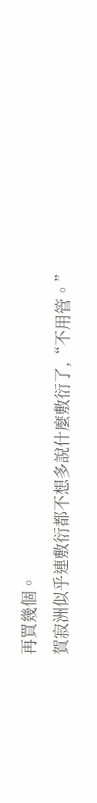再買幾個。
賀寂洲似乎連敷衍都不想多說什麼敷衍了,“不用管。”